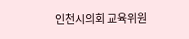인천시의회 교육위원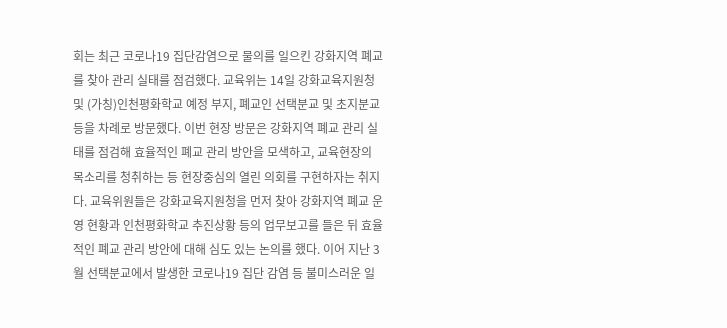회는 최근 코로나19 집단감염으로 물의를 일으킨 강화지역 폐교를 찾아 관리 실태를 점검했다. 교육위는 14일 강화교육지원청 및 (가칭)인천평화학교 예정 부지, 폐교인 선택분교 및 초지분교 등을 차례로 방문했다. 이번 현장 방문은 강화지역 폐교 관리 실태를 점검해 효율적인 폐교 관리 방안을 모색하고, 교육현장의 목소리를 청취하는 등 현장중심의 열린 의회를 구현하자는 취지다. 교육위원들은 강화교육지원청을 먼저 찾아 강화지역 폐교 운영 현황과 인천평화학교 추진상황 등의 업무보고를 들은 뒤 효율적인 폐교 관리 방안에 대해 심도 있는 논의를 했다. 이어 지난 3월 선택분교에서 발생한 코로나19 집단 감염 등 불미스러운 일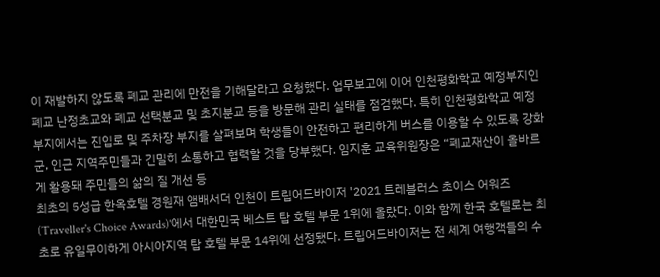이 재발하지 않도록 폐교 관리에 만전을 기해달라고 요청했다. 업무보고에 이어 인천평화학교 예정부지인 폐교 난정초교와 폐교 선택분교 및 초지분교 등을 방문해 관리 실태를 점검했다. 특히 인천평화학교 예정부지에서는 진입로 및 주차장 부지를 살펴보며 학생들이 안전하고 편리하게 버스를 이용할 수 있도록 강화군, 인근 지역주민들과 긴밀히 소통하고 협력할 것을 당부했다. 임지훈 교육위원장은 “폐교재산이 올바르게 활용돼 주민들의 삶의 질 개선 등
최초의 5성급 한옥호텔 경원재 앰배서더 인천이 트립어드바이저 '2021 트레블러스 초이스 어워즈(Traveller's Choice Awards)'에서 대한민국 베스트 탑 호텔 부문 1위에 올랐다. 이와 함께 한국 호텔로는 최초로 유일무이하게 아시아지역 탑 호텔 부문 14위에 선정됐다. 트립어드바이저는 전 세계 여행객들의 수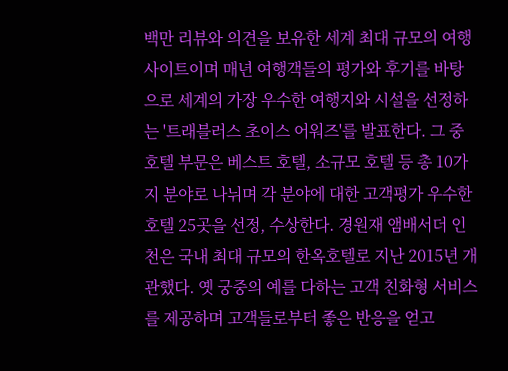백만 리뷰와 의견을 보유한 세계 최대 규모의 여행 사이트이며 매년 여행객들의 평가와 후기를 바탕으로 세계의 가장 우수한 여행지와 시설을 선정하는 '트래블러스 초이스 어워즈'를 발표한다. 그 중 호텔 부문은 베스트 호텔, 소규모 호텔 등 총 10가지 분야로 나뉘며 각 분야에 대한 고객평가 우수한 호텔 25곳을 선정, 수상한다. 경원재 앰배서더 인천은 국내 최대 규모의 한옥호텔로 지난 2015년 개관했다. 옛 궁중의 예를 다하는 고객 친화형 서비스를 제공하며 고객들로부터 좋은 반응을 얻고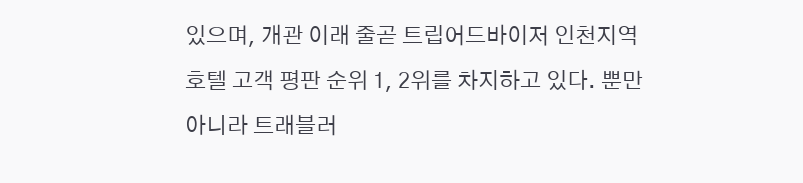있으며, 개관 이래 줄곧 트립어드바이저 인천지역 호텔 고객 평판 순위 1, 2위를 차지하고 있다. 뿐만 아니라 트래블러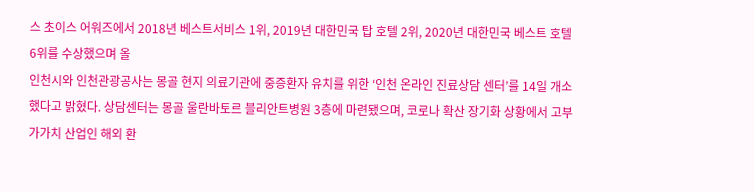스 초이스 어워즈에서 2018년 베스트서비스 1위, 2019년 대한민국 탑 호텔 2위, 2020년 대한민국 베스트 호텔 6위를 수상했으며 올
인천시와 인천관광공사는 몽골 현지 의료기관에 중증환자 유치를 위한 ‘인천 온라인 진료상담 센터’를 14일 개소했다고 밝혔다. 상담센터는 몽골 울란바토르 블리안트병원 3층에 마련됐으며, 코로나 확산 장기화 상황에서 고부가가치 산업인 해외 환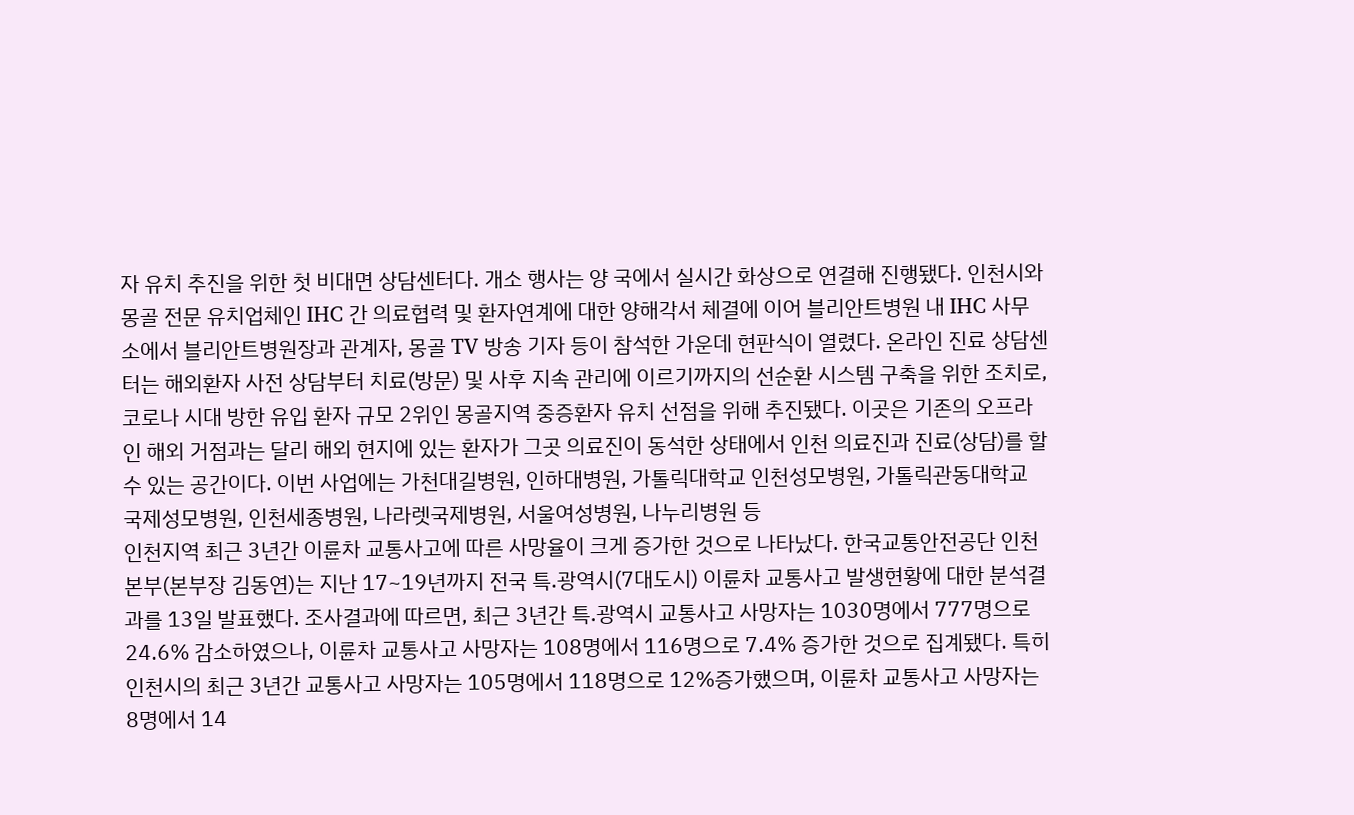자 유치 추진을 위한 첫 비대면 상담센터다. 개소 행사는 양 국에서 실시간 화상으로 연결해 진행됐다. 인천시와 몽골 전문 유치업체인 IHC 간 의료협력 및 환자연계에 대한 양해각서 체결에 이어 블리안트병원 내 IHC 사무소에서 블리안트병원장과 관계자, 몽골 TV 방송 기자 등이 참석한 가운데 현판식이 열렸다. 온라인 진료 상담센터는 해외환자 사전 상담부터 치료(방문) 및 사후 지속 관리에 이르기까지의 선순환 시스템 구축을 위한 조치로, 코로나 시대 방한 유입 환자 규모 2위인 몽골지역 중증환자 유치 선점을 위해 추진됐다. 이곳은 기존의 오프라인 해외 거점과는 달리 해외 현지에 있는 환자가 그곳 의료진이 동석한 상태에서 인천 의료진과 진료(상담)를 할 수 있는 공간이다. 이번 사업에는 가천대길병원, 인하대병원, 가톨릭대학교 인천성모병원, 가톨릭관동대학교 국제성모병원, 인천세종병원, 나라렛국제병원, 서울여성병원, 나누리병원 등
인천지역 최근 3년간 이륜차 교통사고에 따른 사망율이 크게 증가한 것으로 나타났다. 한국교통안전공단 인천본부(본부장 김동연)는 지난 17~19년까지 전국 특․광역시(7대도시) 이륜차 교통사고 발생현황에 대한 분석결과를 13일 발표했다. 조사결과에 따르면, 최근 3년간 특․광역시 교통사고 사망자는 1030명에서 777명으로 24.6% 감소하였으나, 이륜차 교통사고 사망자는 108명에서 116명으로 7.4% 증가한 것으로 집계됐다. 특히 인천시의 최근 3년간 교통사고 사망자는 105명에서 118명으로 12%증가했으며, 이륜차 교통사고 사망자는 8명에서 14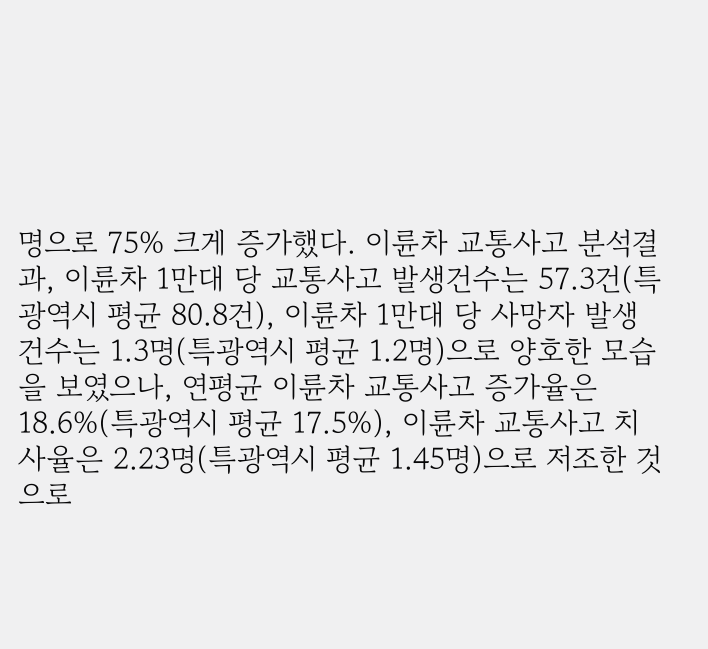명으로 75% 크게 증가했다. 이륜차 교통사고 분석결과, 이륜차 1만대 당 교통사고 발생건수는 57.3건(특광역시 평균 80.8건), 이륜차 1만대 당 사망자 발생 건수는 1.3명(특광역시 평균 1.2명)으로 양호한 모습을 보였으나, 연평균 이륜차 교통사고 증가율은 18.6%(특광역시 평균 17.5%), 이륜차 교통사고 치사율은 2.23명(특광역시 평균 1.45명)으로 저조한 것으로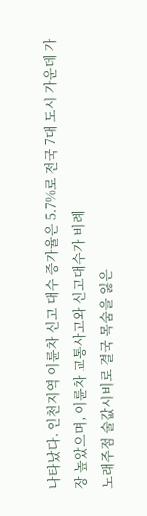나타났다. 인천지역 이륜차 신고 대수 증가율은 5.7%로 전국 7대 도시 가운데 가장 높았으며, 이륜차 교통사고와 신고대수가 비례
노래주점 술값시비로 결국 목숨을 잃은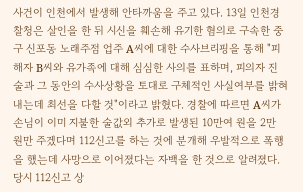사건이 인천에서 발생해 안타까움을 주고 있다. 13일 인천경찰청은 살인을 한 뒤 시신을 훼손해 유기한 혐의로 구속한 중구 신포동 노래주점 업주 A씨에 대한 수사브리핑을 통해 "피해자 B씨와 유가족에 대해 심심한 사의를 표하며, 피의자 진술과 그 동안의 수사상황을 토대로 구체적인 사실여부를 밝혀내는데 최선을 다할 것"이라고 밝혔다. 경찰에 따르면 A씨가 손님이 이미 지불한 술값외 추가로 발생된 10만여 원을 2만 원만 주겠다며 112신고를 하는 것에 분개해 우발적으로 폭행을 했는데 사망으로 이어졌다는 자백을 한 것으로 알려졌다. 당시 112신고 상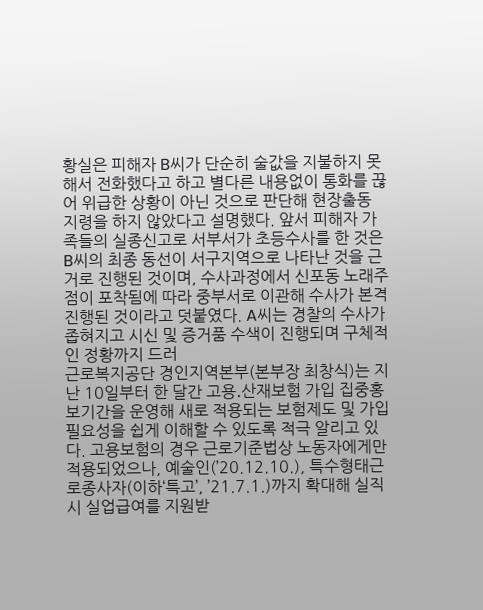황실은 피해자 B씨가 단순히 술값을 지불하지 못해서 전화했다고 하고 별다른 내용없이 통화를 끊어 위급한 상황이 아닌 것으로 판단해 현장출동 지령을 하지 않았다고 설명했다. 앞서 피해자 가족들의 실종신고로 서부서가 초등수사를 한 것은 B씨의 최종 동선이 서구지역으로 나타난 것을 근거로 진행된 것이며, 수사과정에서 신포동 노래주점이 포착됨에 따라 중부서로 이관해 수사가 본격 진행된 것이라고 덧붙였다. A씨는 경찰의 수사가 좁혀지고 시신 및 증거품 수색이 진행되며 구체적인 정황까지 드러
근로복지공단 경인지역본부(본부장 최창식)는 지난 10일부터 한 달간 고용․산재보험 가입 집중홍보기간을 운영해 새로 적용되는 보험제도 및 가입 필요성을 쉽게 이해할 수 있도록 적극 알리고 있다. 고용보험의 경우 근로기준법상 노동자에게만 적용되었으나, 예술인(’20.12.10.), 특수형태근로종사자(이하‘특고’, ’21.7.1.)까지 확대해 실직시 실업급여를 지원받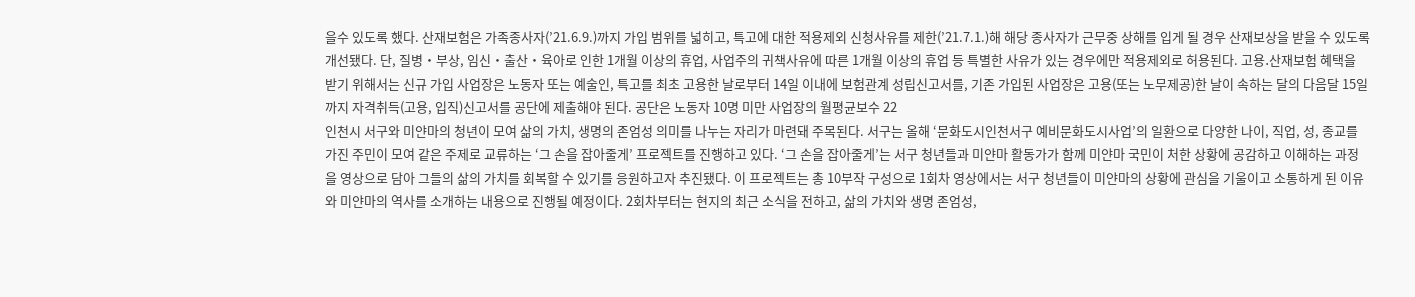을수 있도록 했다. 산재보험은 가족종사자(’21.6.9.)까지 가입 범위를 넓히고, 특고에 대한 적용제외 신청사유를 제한(’21.7.1.)해 해당 종사자가 근무중 상해를 입게 될 경우 산재보상을 받을 수 있도록 개선됐다. 단, 질병‧부상, 임신‧출산‧육아로 인한 1개월 이상의 휴업, 사업주의 귀책사유에 따른 1개월 이상의 휴업 등 특별한 사유가 있는 경우에만 적용제외로 허용된다. 고용․산재보험 혜택을 받기 위해서는 신규 가입 사업장은 노동자 또는 예술인, 특고를 최초 고용한 날로부터 14일 이내에 보험관계 성립신고서를, 기존 가입된 사업장은 고용(또는 노무제공)한 날이 속하는 달의 다음달 15일까지 자격취득(고용, 입직)신고서를 공단에 제출해야 된다. 공단은 노동자 10명 미만 사업장의 월평균보수 22
인천시 서구와 미얀마의 청년이 모여 삶의 가치, 생명의 존엄성 의미를 나누는 자리가 마련돼 주목된다. 서구는 올해 ‘문화도시인천서구 예비문화도시사업’의 일환으로 다양한 나이, 직업, 성, 종교를 가진 주민이 모여 같은 주제로 교류하는 ‘그 손을 잡아줄게’ 프로젝트를 진행하고 있다. ‘그 손을 잡아줄게’는 서구 청년들과 미얀마 활동가가 함께 미얀마 국민이 처한 상황에 공감하고 이해하는 과정을 영상으로 담아 그들의 삶의 가치를 회복할 수 있기를 응원하고자 추진됐다. 이 프로젝트는 총 10부작 구성으로 1회차 영상에서는 서구 청년들이 미얀마의 상황에 관심을 기울이고 소통하게 된 이유와 미얀마의 역사를 소개하는 내용으로 진행될 예정이다. 2회차부터는 현지의 최근 소식을 전하고, 삶의 가치와 생명 존엄성,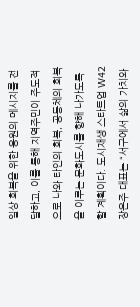일상 회복을 위한 응원의 메시지를 전달하고, 이를 통해 지역주민이 주도적으로 나와 타인의 회복, 공동체의 회복을 이루는 문화도시를 향해 나가도록 할 계획이다. 도시재생 스타트업 W42 장은주 대표는 “서구에서 삶의 가치와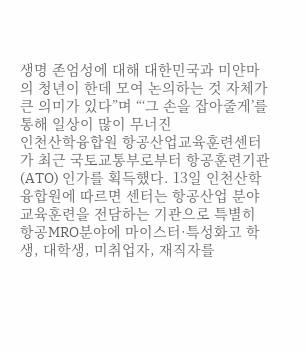생명 존엄성에 대해 대한민국과 미얀마의 청년이 한데 모여 논의하는 것 자체가 큰 의미가 있다”며 “‘그 손을 잡아줄게’를 통해 일상이 많이 무너진
인천산학융합원 항공산업교육훈련센터가 최근 국토교통부로부터 항공훈련기관(ATO) 인가를 획득했다. 13일 인천산학융합원에 따르면 센터는 항공산업 분야 교육훈련을 전담하는 기관으로 특별히 항공MRO분야에 마이스터·특성화고 학생, 대학생, 미취업자, 재직자를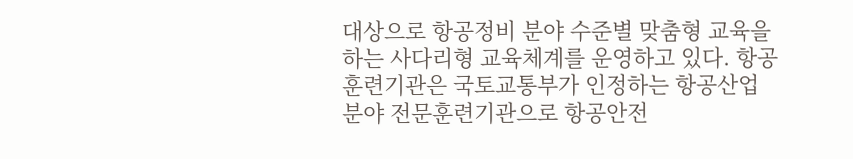대상으로 항공정비 분야 수준별 맞춤형 교육을 하는 사다리형 교육체계를 운영하고 있다. 항공훈련기관은 국토교통부가 인정하는 항공산업 분야 전문훈련기관으로 항공안전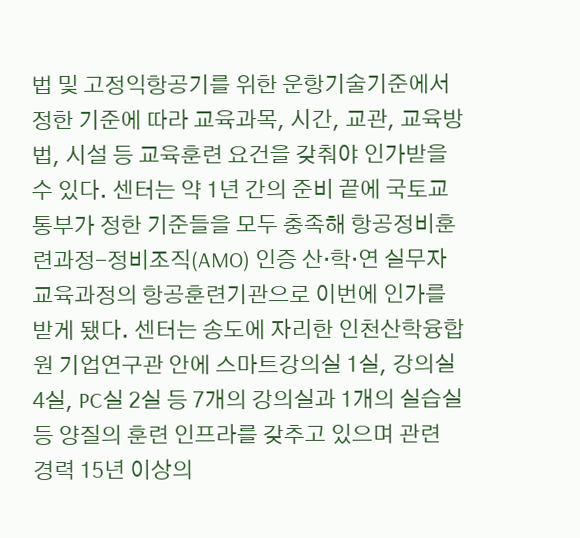법 및 고정익항공기를 위한 운항기술기준에서 정한 기준에 따라 교육과목, 시간, 교관, 교육방법, 시설 등 교육훈련 요건을 갖춰야 인가받을 수 있다. 센터는 약 1년 간의 준비 끝에 국토교통부가 정한 기준들을 모두 충족해 항공정비훈련과정-정비조직(AMO) 인증 산·학·연 실무자 교육과정의 항공훈련기관으로 이번에 인가를 받게 됐다. 센터는 송도에 자리한 인천산학융합원 기업연구관 안에 스마트강의실 1실, 강의실 4실, PC실 2실 등 7개의 강의실과 1개의 실습실 등 양질의 훈련 인프라를 갖추고 있으며 관련 경력 15년 이상의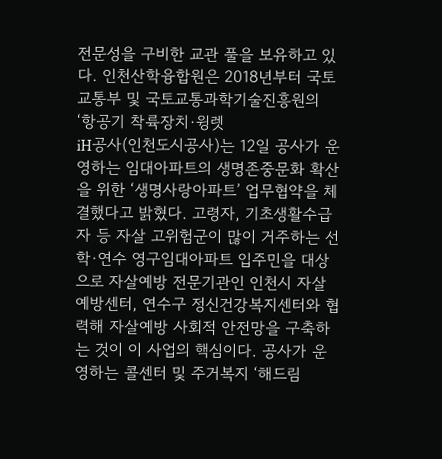전문성을 구비한 교관 풀을 보유하고 있다. 인천산학융합원은 2018년부터 국토교통부 및 국토교통과학기술진흥원의 ‘항공기 착륙장치·윙렛
iH공사(인천도시공사)는 12일 공사가 운영하는 임대아파트의 생명존중문화 확산을 위한 ‘생명사랑아파트’ 업무협약을 체결했다고 밝혔다. 고령자, 기초생활수급자 등 자살 고위험군이 많이 거주하는 선학·연수 영구임대아파트 입주민을 대상으로 자살예방 전문기관인 인천시 자살예방센터, 연수구 정신건강복지센터와 협력해 자살예방 사회적 안전망을 구축하는 것이 이 사업의 핵심이다. 공사가 운영하는 콜센터 및 주거복지 ‘해드림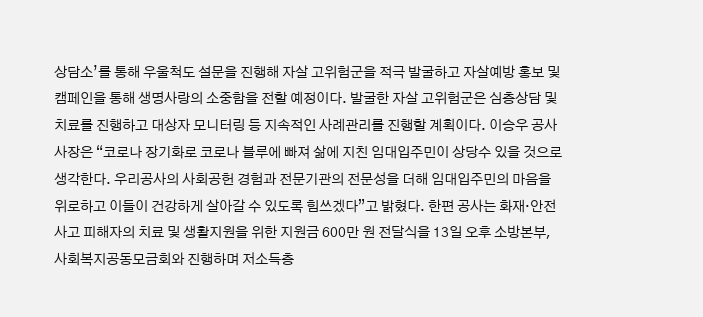상담소’를 통해 우울척도 설문을 진행해 자살 고위험군을 적극 발굴하고 자살예방 홍보 및 캠페인을 통해 생명사랑의 소중함을 전할 예정이다. 발굴한 자살 고위험군은 심층상담 및 치료를 진행하고 대상자 모니터링 등 지속적인 사례관리를 진행할 계획이다. 이승우 공사 사장은 “코로나 장기화로 코로나 블루에 빠져 삶에 지친 임대입주민이 상당수 있을 것으로 생각한다. 우리공사의 사회공헌 경험과 전문기관의 전문성을 더해 임대입주민의 마음을 위로하고 이들이 건강하게 살아갈 수 있도록 힘쓰겠다”고 밝혔다. 한편 공사는 화재·안전 사고 피해자의 치료 및 생활지원을 위한 지원금 600만 원 전달식을 13일 오후 소방본부, 사회복지공동모금회와 진행하며 저소득층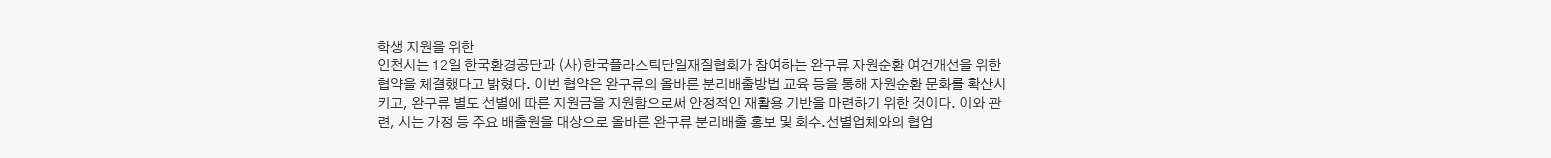학생 지원을 위한
인천시는 12일 한국환경공단과 (사)한국플라스틱단일재질협회가 참여하는 완구류 자원순환 여건개선을 위한 협약을 체결했다고 밝혔다. 이번 협약은 완구류의 올바른 분리배출방법 교육 등을 통해 자원순환 문화를 확산시키고, 완구류 별도 선별에 따른 지원금을 지원함으로써 안정적인 재활용 기반을 마련하기 위한 것이다. 이와 관련, 시는 가정 등 주요 배출원을 대상으로 올바른 완구류 분리배출 홍보 및 회수․선별업체와의 협업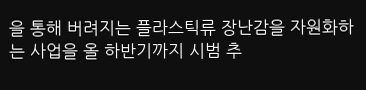을 통해 버려지는 플라스틱류 장난감을 자원화하는 사업을 올 하반기까지 시범 추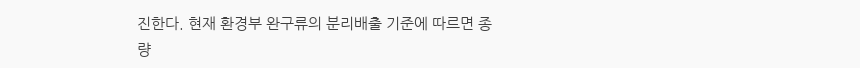진한다. 현재 환경부 완구류의 분리배출 기준에 따르면 종량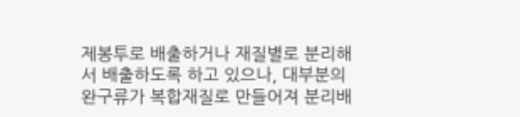제봉투로 배출하거나 재질별로 분리해서 배출하도록 하고 있으나, 대부분의 완구류가 복합재질로 만들어져 분리배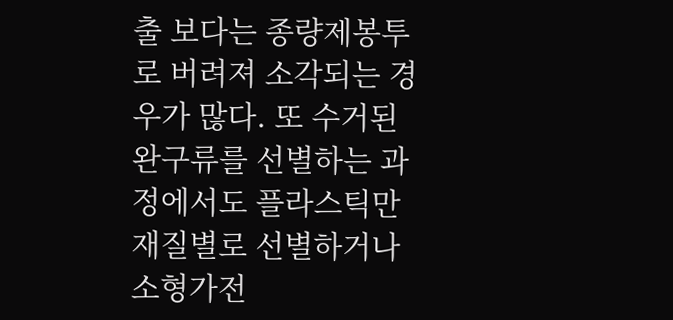출 보다는 종량제봉투로 버려져 소각되는 경우가 많다. 또 수거된 완구류를 선별하는 과정에서도 플라스틱만 재질별로 선별하거나 소형가전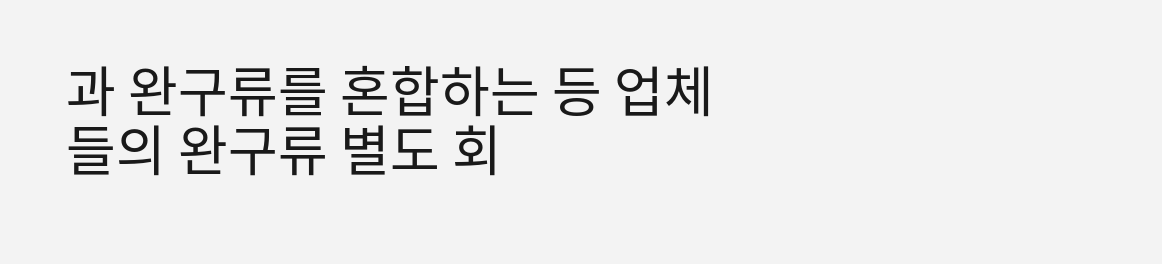과 완구류를 혼합하는 등 업체들의 완구류 별도 회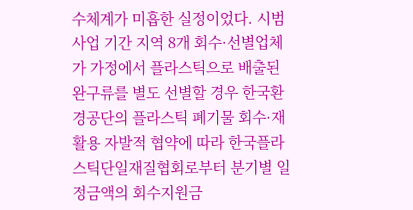수체계가 미흡한 실정이었다. 시범사업 기간 지역 8개 회수·선별업체가 가정에서 플라스틱으로 배출된 완구류를 별도 선별할 경우 한국환경공단의 플라스틱 폐기물 회수·재활용 자발적 협약에 따라 한국플라스틱단일재질협회로부터 분기별 일정금액의 회수지원금